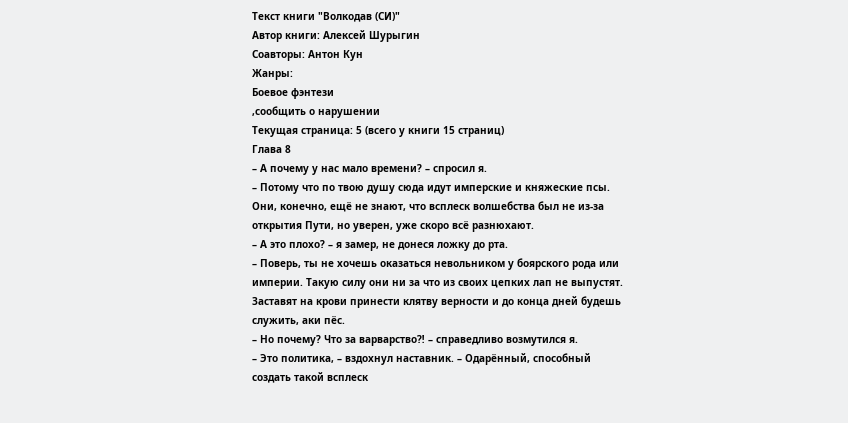Текст книги "Волкодав (СИ)"
Автор книги: Алексей Шурыгин
Соавторы: Антон Кун
Жанры:
Боевое фэнтези
,сообщить о нарушении
Текущая страница: 5 (всего у книги 15 страниц)
Глава 8
– А почему у нас мало времени? – спросил я.
– Потому что по твою душу сюда идут имперские и княжеские псы. Они, конечно, ещё не знают, что всплеск волшебства был не из-за открытия Пути, но уверен, уже скоро всё разнюхают.
– А это плохо? – я замер, не донеся ложку до рта.
– Поверь, ты не хочешь оказаться невольником у боярского рода или империи. Такую силу они ни за что из своих цепких лап не выпустят. Заставят на крови принести клятву верности и до конца дней будешь служить, аки пёс.
– Но почему? Что за варварство⁈ – справедливо возмутился я.
– Это политика, – вздохнул наставник. – Одарённый, способный создать такой всплеск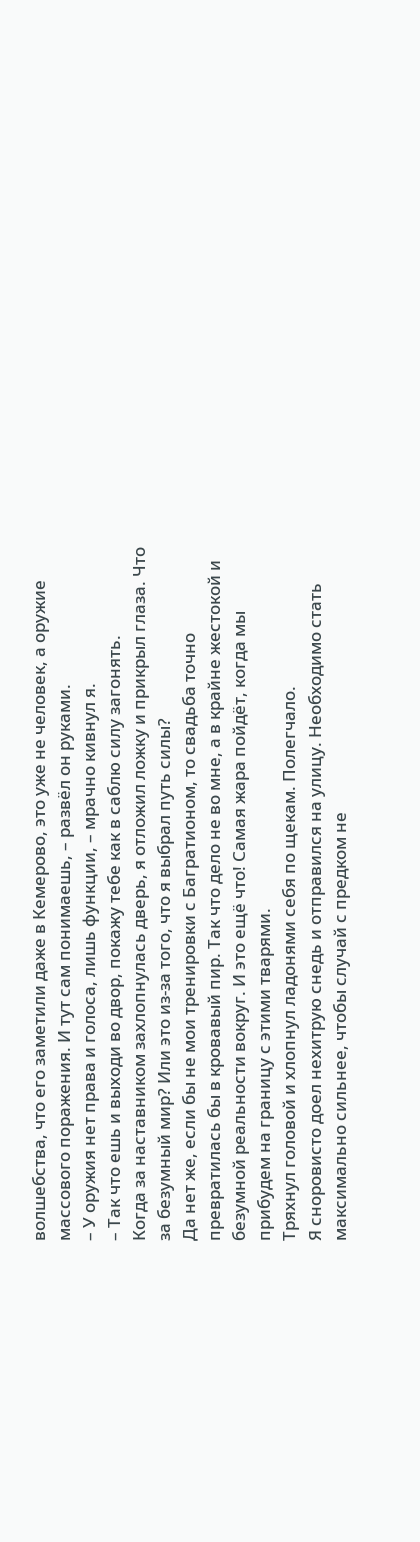волшебства, что его заметили даже в Кемерово, это уже не человек, а оружие массового поражения. И тут сам понимаешь, – развёл он руками.
– У оружия нет права и голоса, лишь функции, – мрачно кивнул я.
– Так что ешь и выходи во двор, покажу тебе как в саблю силу загонять.
Когда за наставником захлопнулась дверь, я отложил ложку и прикрыл глаза. Что за безумный мир? Или это из-за того, что я выбрал путь силы?
Да нет же, если бы не мои тренировки с Багратионом, то свадьба точно превратилась бы в кровавый пир. Так что дело не во мне, а в крайне жестокой и безумной реальности вокруг. И это ещё что! Самая жара пойдёт, когда мы прибудем на границу с этими тварями.
Тряхнул головой и хлопнул ладонями себя по щекам. Полегчало.
Я сноровисто доел нехитрую снедь и отправился на улицу. Необходимо стать максимально сильнее, чтобы случай с предком не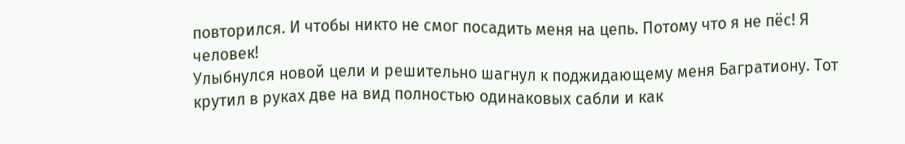повторился. И чтобы никто не смог посадить меня на цепь. Потому что я не пёс! Я человек!
Улыбнулся новой цели и решительно шагнул к поджидающему меня Багратиону. Тот крутил в руках две на вид полностью одинаковых сабли и как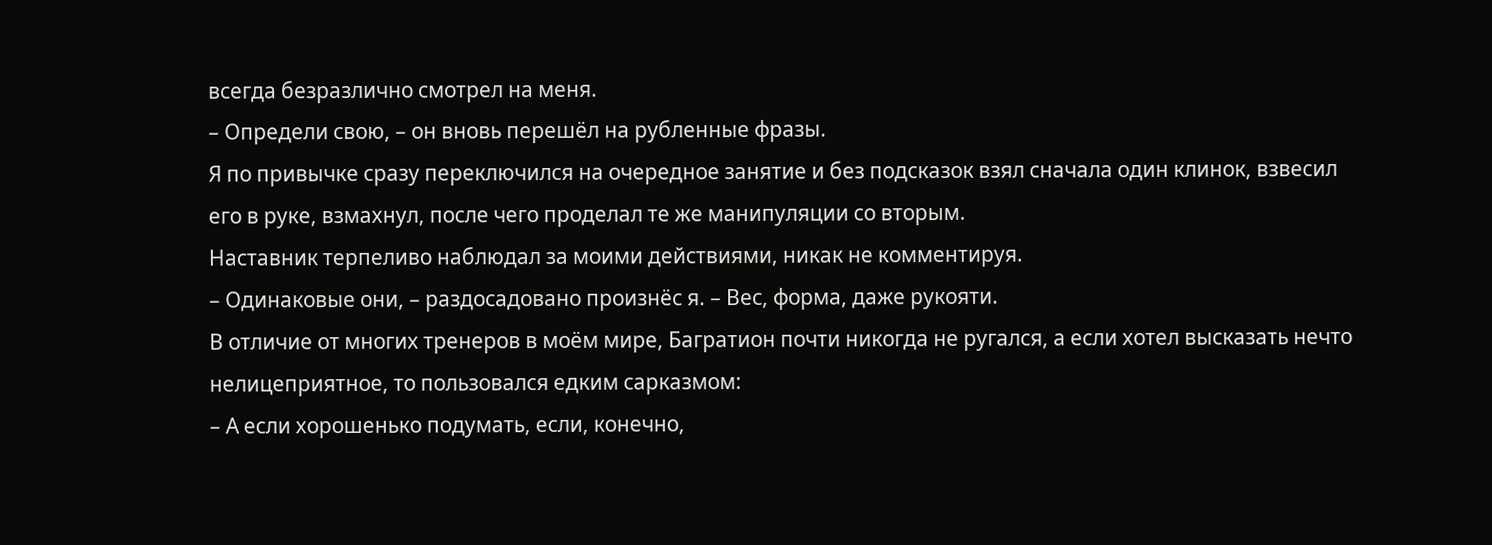всегда безразлично смотрел на меня.
– Определи свою, – он вновь перешёл на рубленные фразы.
Я по привычке сразу переключился на очередное занятие и без подсказок взял сначала один клинок, взвесил его в руке, взмахнул, после чего проделал те же манипуляции со вторым.
Наставник терпеливо наблюдал за моими действиями, никак не комментируя.
– Одинаковые они, – раздосадовано произнёс я. – Вес, форма, даже рукояти.
В отличие от многих тренеров в моём мире, Багратион почти никогда не ругался, а если хотел высказать нечто нелицеприятное, то пользовался едким сарказмом:
– А если хорошенько подумать, если, конечно,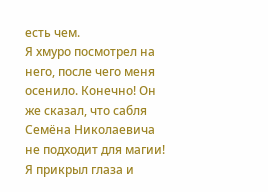есть чем.
Я хмуро посмотрел на него, после чего меня осенило. Конечно! Он же сказал, что сабля Семёна Николаевича не подходит для магии!
Я прикрыл глаза и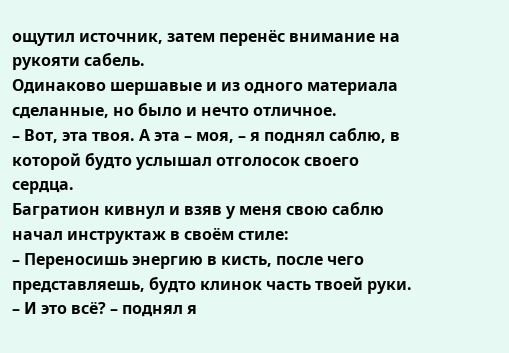ощутил источник, затем перенёс внимание на рукояти сабель.
Одинаково шершавые и из одного материала сделанные, но было и нечто отличное.
– Вот, эта твоя. А эта – моя, – я поднял саблю, в которой будто услышал отголосок своего сердца.
Багратион кивнул и взяв у меня свою саблю начал инструктаж в своём стиле:
– Переносишь энергию в кисть, после чего представляешь, будто клинок часть твоей руки.
– И это всё? – поднял я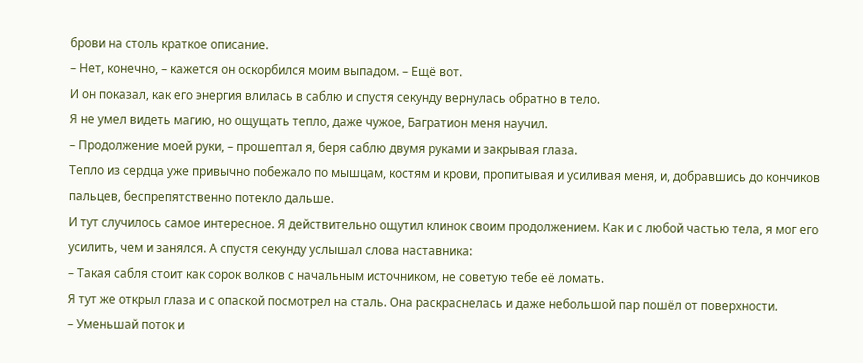брови на столь краткое описание.
– Нет, конечно, – кажется он оскорбился моим выпадом. – Ещё вот.
И он показал, как его энергия влилась в саблю и спустя секунду вернулась обратно в тело.
Я не умел видеть магию, но ощущать тепло, даже чужое, Багратион меня научил.
– Продолжение моей руки, – прошептал я, беря саблю двумя руками и закрывая глаза.
Тепло из сердца уже привычно побежало по мышцам, костям и крови, пропитывая и усиливая меня, и, добравшись до кончиков пальцев, беспрепятственно потекло дальше.
И тут случилось самое интересное. Я действительно ощутил клинок своим продолжением. Как и с любой частью тела, я мог его усилить, чем и занялся. А спустя секунду услышал слова наставника:
– Такая сабля стоит как сорок волков с начальным источником, не советую тебе её ломать.
Я тут же открыл глаза и с опаской посмотрел на сталь. Она раскраснелась и даже небольшой пар пошёл от поверхности.
– Уменьшай поток и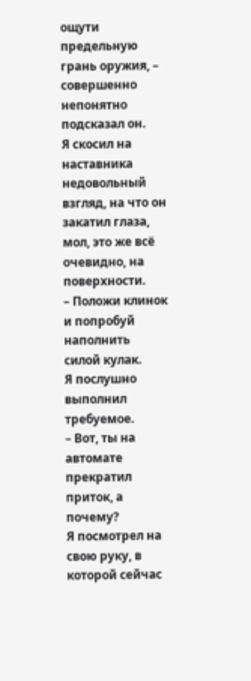ощути предельную грань оружия, – совершенно непонятно подсказал он.
Я скосил на наставника недовольный взгляд, на что он закатил глаза, мол, это же всё очевидно, на поверхности.
– Положи клинок и попробуй наполнить силой кулак.
Я послушно выполнил требуемое.
– Вот, ты на автомате прекратил приток, а почему?
Я посмотрел на свою руку, в которой сейчас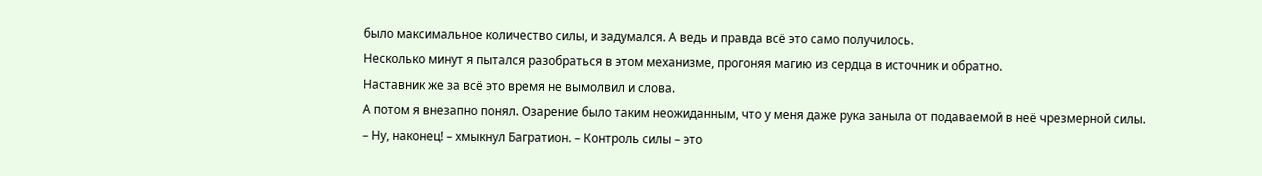было максимальное количество силы, и задумался. А ведь и правда всё это само получилось.
Несколько минут я пытался разобраться в этом механизме, прогоняя магию из сердца в источник и обратно.
Наставник же за всё это время не вымолвил и слова.
А потом я внезапно понял. Озарение было таким неожиданным, что у меня даже рука заныла от подаваемой в неё чрезмерной силы.
– Ну, наконец! – хмыкнул Багратион. – Контроль силы – это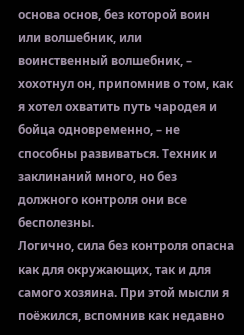основа основ, без которой воин или волшебник, или воинственный волшебник, – хохотнул он, припомнив о том, как я хотел охватить путь чародея и бойца одновременно, – не способны развиваться. Техник и заклинаний много, но без должного контроля они все бесполезны.
Логично, сила без контроля опасна как для окружающих, так и для самого хозяина. При этой мысли я поёжился, вспомнив как недавно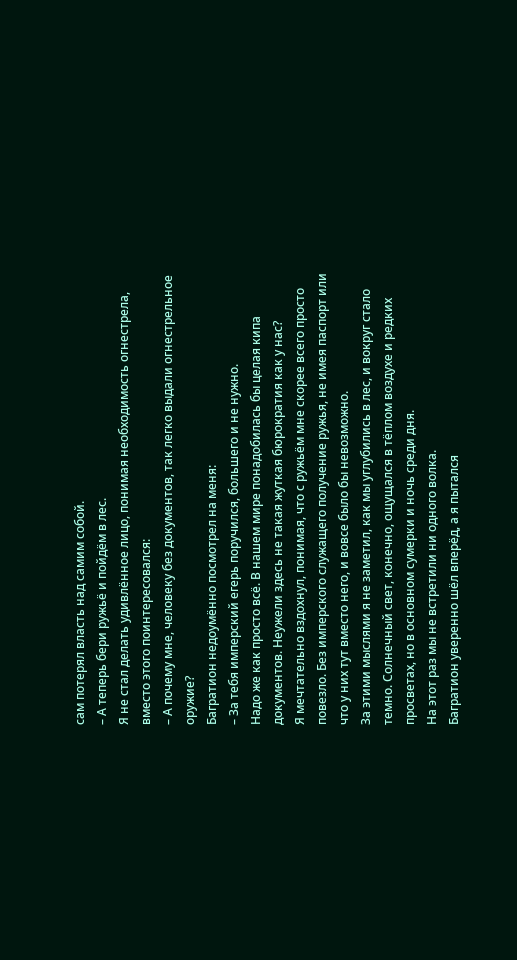сам потерял власть над самим собой.
– А теперь бери ружьё и пойдём в лес.
Я не стал делать удивлённое лицо, понимая необходимость огнестрела, вместо этого поинтересовался:
– А почему мне, человеку без документов, так легко выдали огнестрельное оружие?
Багратион недоумённо посмотрел на меня:
– За тебя имперский егерь поручился, большего и не нужно.
Надо же как просто всё. В нашем мире понадобилась бы целая кипа документов. Неужели здесь не такая жуткая бюрократия как у нас?
Я мечтательно вздохнул, понимая, что с ружьём мне скорее всего просто повезло. Без имперского служащего получение ружья, не имея паспорт или что у них тут вместо него, и вовсе было бы невозможно.
За этими мыслями я не заметил, как мы углубились в лес, и вокруг стало темно. Солнечный свет, конечно, ощущался в тёплом воздухе и редких просветах, но в основном сумерки и ночь среди дня.
На этот раз мы не встретили ни одного волка.
Багратион уверенно шёл вперёд, а я пытался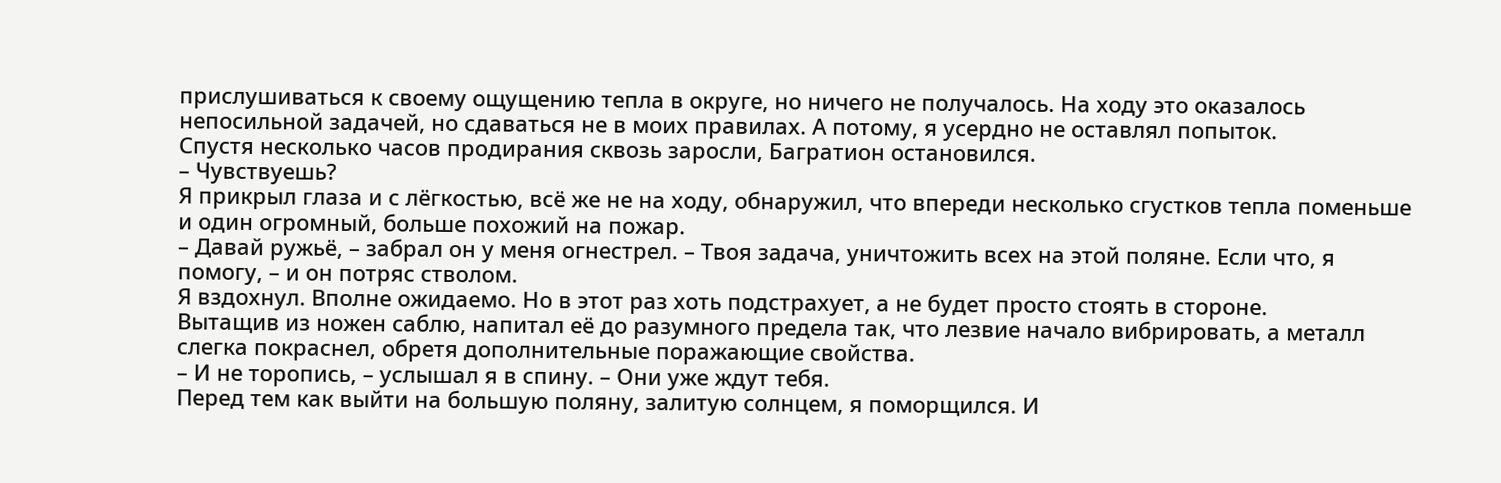прислушиваться к своему ощущению тепла в округе, но ничего не получалось. На ходу это оказалось непосильной задачей, но сдаваться не в моих правилах. А потому, я усердно не оставлял попыток.
Спустя несколько часов продирания сквозь заросли, Багратион остановился.
– Чувствуешь?
Я прикрыл глаза и с лёгкостью, всё же не на ходу, обнаружил, что впереди несколько сгустков тепла поменьше и один огромный, больше похожий на пожар.
– Давай ружьё, – забрал он у меня огнестрел. – Твоя задача, уничтожить всех на этой поляне. Если что, я помогу, – и он потряс стволом.
Я вздохнул. Вполне ожидаемо. Но в этот раз хоть подстрахует, а не будет просто стоять в стороне.
Вытащив из ножен саблю, напитал её до разумного предела так, что лезвие начало вибрировать, а металл слегка покраснел, обретя дополнительные поражающие свойства.
– И не торопись, – услышал я в спину. – Они уже ждут тебя.
Перед тем как выйти на большую поляну, залитую солнцем, я поморщился. И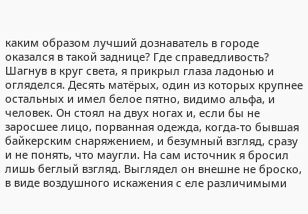каким образом лучший дознаватель в городе оказался в такой заднице? Где справедливость?
Шагнув в круг света, я прикрыл глаза ладонью и огляделся. Десять матёрых, один из которых крупнее остальных и имел белое пятно, видимо альфа, и человек. Он стоял на двух ногах и, если бы не заросшее лицо, порванная одежда, когда-то бывшая байкерским снаряжением, и безумный взгляд, сразу и не понять, что маугли. На сам источник я бросил лишь беглый взгляд. Выглядел он внешне не броско, в виде воздушного искажения с еле различимыми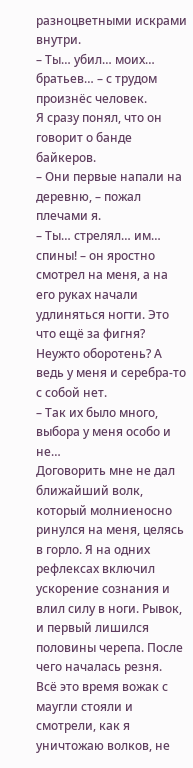разноцветными искрами внутри.
– Ты… убил… моих… братьев… – с трудом произнёс человек.
Я сразу понял, что он говорит о банде байкеров.
– Они первые напали на деревню, – пожал плечами я.
– Ты… стрелял… им… спины! – он яростно смотрел на меня, а на его руках начали удлиняться ногти. Это что ещё за фигня? Неужто оборотень? А ведь у меня и серебра-то с собой нет.
– Так их было много, выбора у меня особо и не…
Договорить мне не дал ближайший волк, который молниеносно ринулся на меня, целясь в горло. Я на одних рефлексах включил ускорение сознания и влил силу в ноги. Рывок, и первый лишился половины черепа. После чего началась резня.
Всё это время вожак с маугли стояли и смотрели, как я уничтожаю волков, не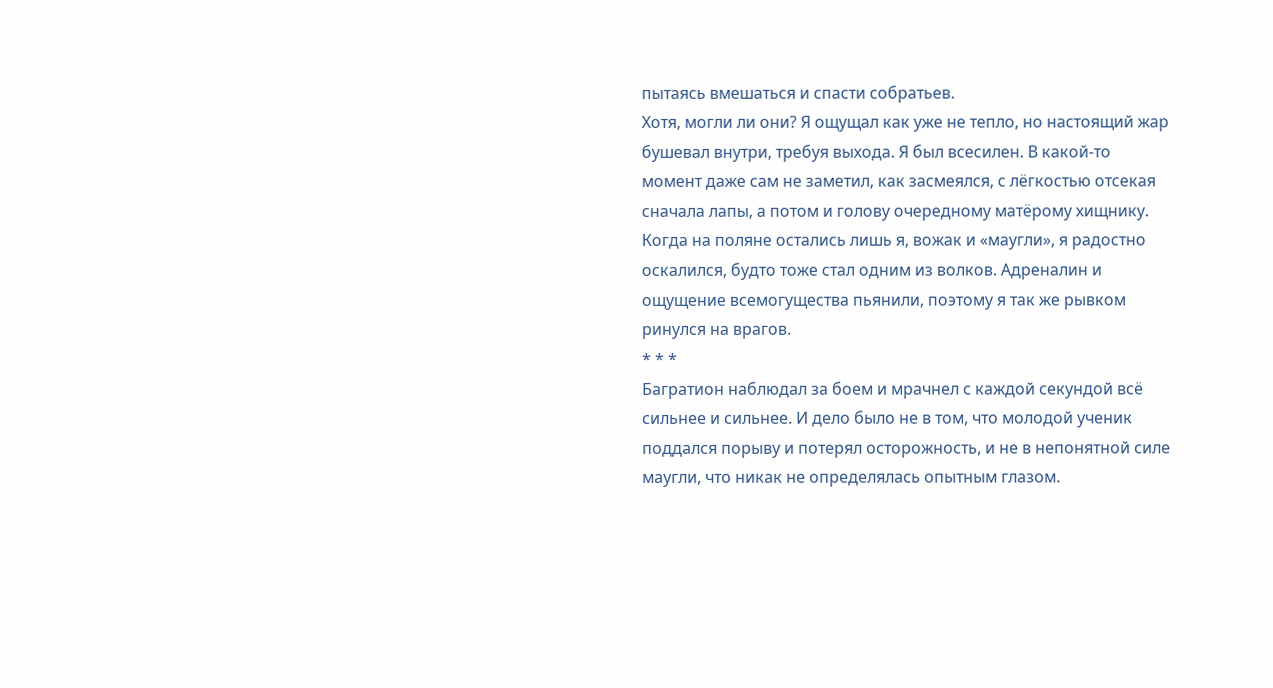пытаясь вмешаться и спасти собратьев.
Хотя, могли ли они? Я ощущал как уже не тепло, но настоящий жар бушевал внутри, требуя выхода. Я был всесилен. В какой-то момент даже сам не заметил, как засмеялся, с лёгкостью отсекая сначала лапы, а потом и голову очередному матёрому хищнику.
Когда на поляне остались лишь я, вожак и «маугли», я радостно оскалился, будто тоже стал одним из волков. Адреналин и ощущение всемогущества пьянили, поэтому я так же рывком ринулся на врагов.
* * *
Багратион наблюдал за боем и мрачнел с каждой секундой всё сильнее и сильнее. И дело было не в том, что молодой ученик поддался порыву и потерял осторожность, и не в непонятной силе маугли, что никак не определялась опытным глазом.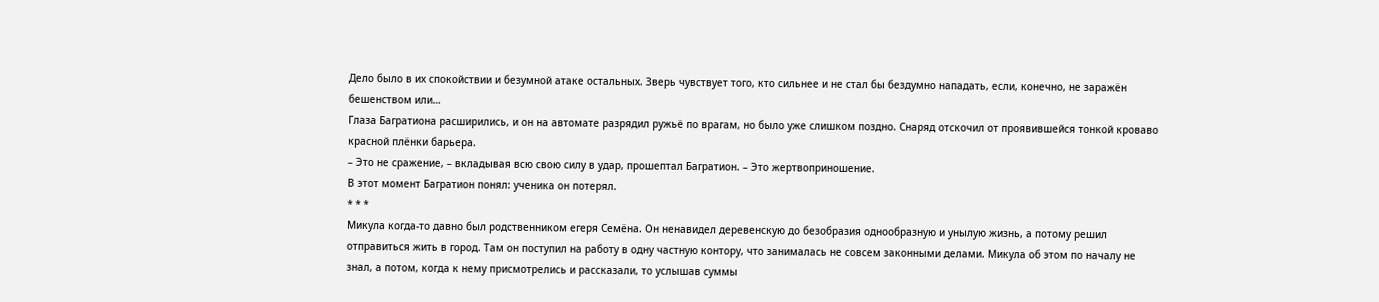Дело было в их спокойствии и безумной атаке остальных. Зверь чувствует того, кто сильнее и не стал бы бездумно нападать, если, конечно, не заражён бешенством или…
Глаза Багратиона расширились, и он на автомате разрядил ружьё по врагам, но было уже слишком поздно. Снаряд отскочил от проявившейся тонкой кроваво красной плёнки барьера.
– Это не сражение, – вкладывая всю свою силу в удар, прошептал Багратион. – Это жертвоприношение.
В этот момент Багратион понял: ученика он потерял.
* * *
Микула когда-то давно был родственником егеря Семёна. Он ненавидел деревенскую до безобразия однообразную и унылую жизнь, а потому решил отправиться жить в город. Там он поступил на работу в одну частную контору, что занималась не совсем законными делами. Микула об этом по началу не знал, а потом, когда к нему присмотрелись и рассказали, то услышав суммы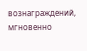вознаграждений, мгновенно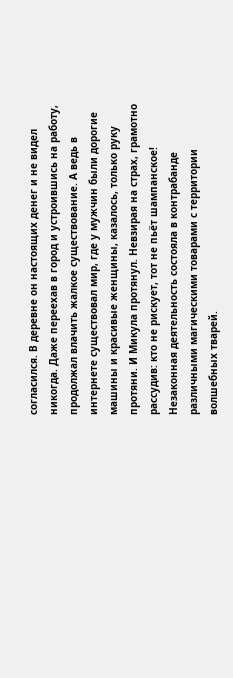согласился. В деревне он настоящих денег и не видел никогда. Даже переехав в город и устроившись на работу, продолжал влачить жалкое существование. А ведь в интернете существовал мир, где у мужчин были дорогие машины и красивые женщины, казалось, только руку протяни. И Микула протянул. Невзирая на страх, грамотно рассудив: кто не рискует, тот не пьёт шампанское!
Незаконная деятельность состояла в контрабанде различными магическими товарами с территории волшебных тварей.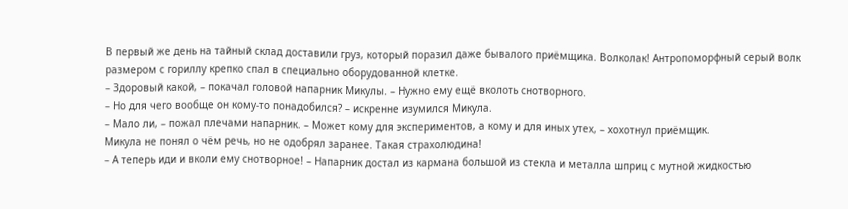В первый же день на тайный склад доставили груз, который поразил даже бывалого приёмщика. Волколак! Антропоморфный серый волк размером с гориллу крепко спал в специально оборудованной клетке.
– Здоровый какой, – покачал головой напарник Микулы. – Нужно ему ещё вколоть снотворного.
– Но для чего вообще он кому-то понадобился? – искренне изумился Микула.
– Мало ли, – пожал плечами напарник. – Может кому для экспериментов, а кому и для иных утех, – хохотнул приёмщик.
Микула не понял о чём речь, но не одобрял заранее. Такая страхолюдина!
– А теперь иди и вколи ему снотворное! – Напарник достал из кармана большой из стекла и металла шприц с мутной жидкостью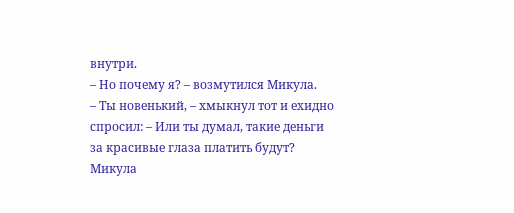внутри.
– Но почему я? – возмутился Микула.
– Ты новенький, – хмыкнул тот и ехидно спросил: – Или ты думал, такие деньги за красивые глаза платить будут?
Микула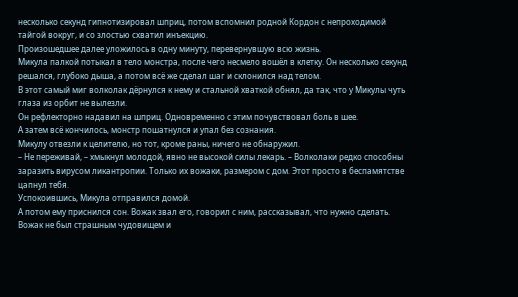несколько секунд гипнотизировал шприц, потом вспомнил родной Кордон с непроходимой тайгой вокруг, и со злостью схватил инъекцию.
Произошедшее далее уложилось в одну минуту, перевернувшую всю жизнь.
Микула палкой потыкал в тело монстра, после чего несмело вошёл в клетку. Он несколько секунд решался, глубоко дыша, а потом всё же сделал шаг и склонился над телом.
В этот самый миг волколак дёрнулся к нему и стальной хваткой обнял, да так, что у Микулы чуть глаза из орбит не вылезли.
Он рефлекторно надавил на шприц. Одновременно с этим почувствовал боль в шее.
А затем всё кончилось, монстр пошатнулся и упал без сознания.
Микулу отвезли к целителю, но тот, кроме раны, ничего не обнаружил.
– Не переживай, – хмыкнул молодой, явно не высокой силы лекарь. – Волколаки редко способны заразить вирусом ликантропии. Только их вожаки, размером с дом. Этот просто в беспамятстве цапнул тебя.
Успокоившись, Микула отправился домой.
А потом ему приснился сон. Вожак звал его, говорил с ним, рассказывал, что нужно сделать. Вожак не был страшным чудовищем и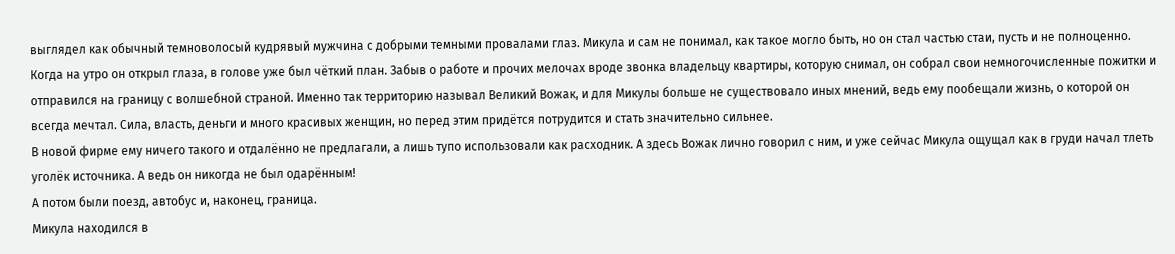выглядел как обычный темноволосый кудрявый мужчина с добрыми темными провалами глаз. Микула и сам не понимал, как такое могло быть, но он стал частью стаи, пусть и не полноценно.
Когда на утро он открыл глаза, в голове уже был чёткий план. Забыв о работе и прочих мелочах вроде звонка владельцу квартиры, которую снимал, он собрал свои немногочисленные пожитки и отправился на границу с волшебной страной. Именно так территорию называл Великий Вожак, и для Микулы больше не существовало иных мнений, ведь ему пообещали жизнь, о которой он всегда мечтал. Сила, власть, деньги и много красивых женщин, но перед этим придётся потрудится и стать значительно сильнее.
В новой фирме ему ничего такого и отдалённо не предлагали, а лишь тупо использовали как расходник. А здесь Вожак лично говорил с ним, и уже сейчас Микула ощущал как в груди начал тлеть уголёк источника. А ведь он никогда не был одарённым!
А потом были поезд, автобус и, наконец, граница.
Микула находился в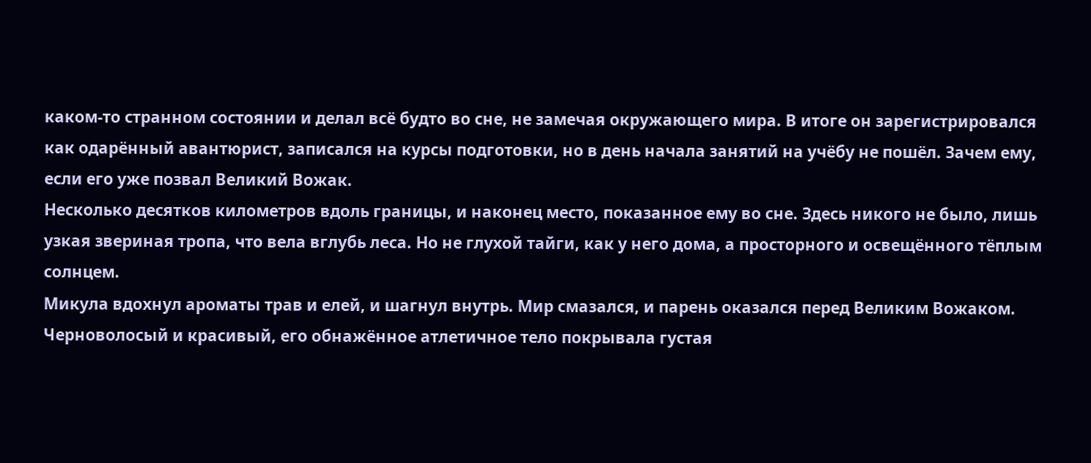каком-то странном состоянии и делал всё будто во сне, не замечая окружающего мира. В итоге он зарегистрировался как одарённый авантюрист, записался на курсы подготовки, но в день начала занятий на учёбу не пошёл. Зачем ему, если его уже позвал Великий Вожак.
Несколько десятков километров вдоль границы, и наконец место, показанное ему во сне. Здесь никого не было, лишь узкая звериная тропа, что вела вглубь леса. Но не глухой тайги, как у него дома, а просторного и освещённого тёплым солнцем.
Микула вдохнул ароматы трав и елей, и шагнул внутрь. Мир смазался, и парень оказался перед Великим Вожаком. Черноволосый и красивый, его обнажённое атлетичное тело покрывала густая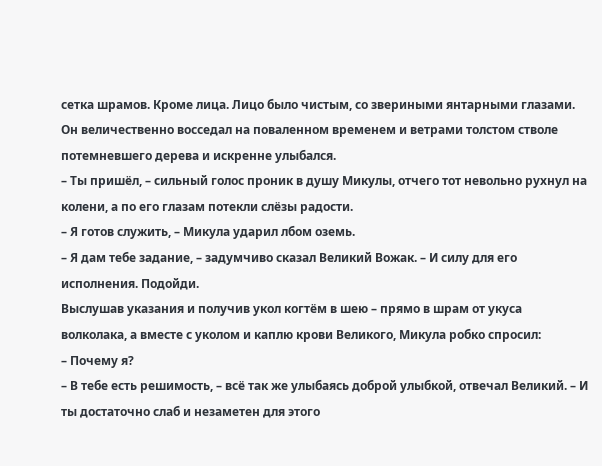сетка шрамов. Кроме лица. Лицо было чистым, со звериными янтарными глазами. Он величественно восседал на поваленном временем и ветрами толстом стволе потемневшего дерева и искренне улыбался.
– Ты пришёл, – сильный голос проник в душу Микулы, отчего тот невольно рухнул на колени, а по его глазам потекли слёзы радости.
– Я готов служить, – Микула ударил лбом оземь.
– Я дам тебе задание, – задумчиво сказал Великий Вожак. – И силу для его исполнения. Подойди.
Выслушав указания и получив укол когтём в шею – прямо в шрам от укуса волколака, а вместе с уколом и каплю крови Великого, Микула робко спросил:
– Почему я?
– В тебе есть решимость, – всё так же улыбаясь доброй улыбкой, отвечал Великий. – И ты достаточно слаб и незаметен для этого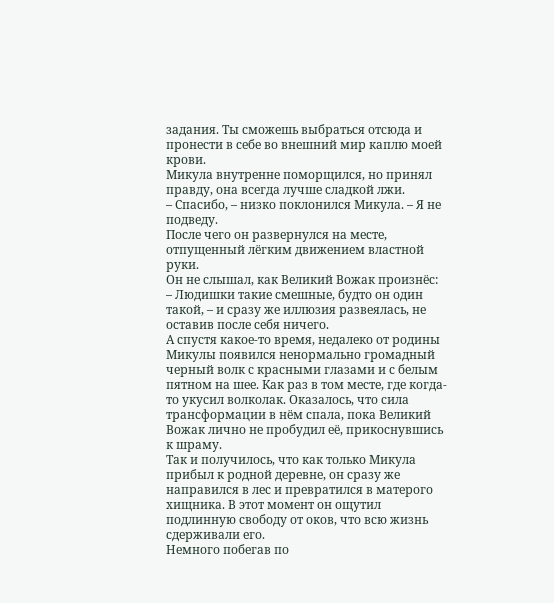задания. Ты сможешь выбраться отсюда и пронести в себе во внешний мир каплю моей крови.
Микула внутренне поморщился, но принял правду, она всегда лучше сладкой лжи.
– Спасибо, – низко поклонился Микула. – Я не подведу.
После чего он развернулся на месте, отпущенный лёгким движением властной руки.
Он не слышал, как Великий Вожак произнёс:
– Людишки такие смешные, будто он один такой, – и сразу же иллюзия развеялась, не оставив после себя ничего.
А спустя какое-то время, недалеко от родины Микулы появился ненормально громадный черный волк с красными глазами и с белым пятном на шее. Как раз в том месте, где когда-то укусил волколак. Оказалось, что сила трансформации в нём спала, пока Великий Вожак лично не пробудил её, прикоснувшись к шраму.
Так и получилось, что как только Микула прибыл к родной деревне, он сразу же направился в лес и превратился в матерого хищника. В этот момент он ощутил подлинную свободу от оков, что всю жизнь сдерживали его.
Немного побегав по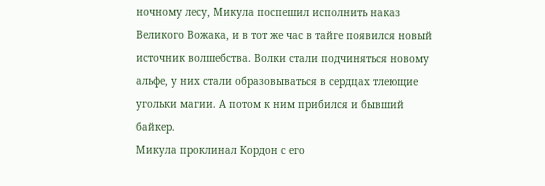ночному лесу, Микула поспешил исполнить наказ Великого Вожака, и в тот же час в тайге появился новый источник волшебства. Волки стали подчиняться новому альфе, у них стали образовываться в сердцах тлеющие угольки магии. А потом к ним прибился и бывший байкер.
Микула проклинал Кордон с его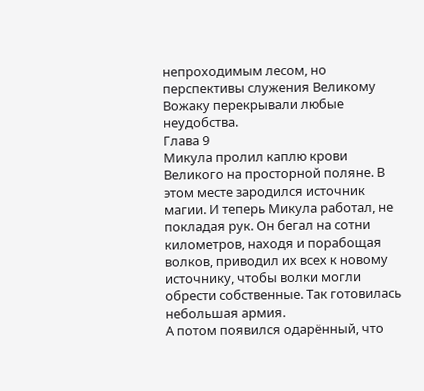непроходимым лесом, но перспективы служения Великому Вожаку перекрывали любые неудобства.
Глава 9
Микула пролил каплю крови Великого на просторной поляне. В этом месте зародился источник магии. И теперь Микула работал, не покладая рук. Он бегал на сотни километров, находя и порабощая волков, приводил их всех к новому источнику, чтобы волки могли обрести собственные. Так готовилась небольшая армия.
А потом появился одарённый, что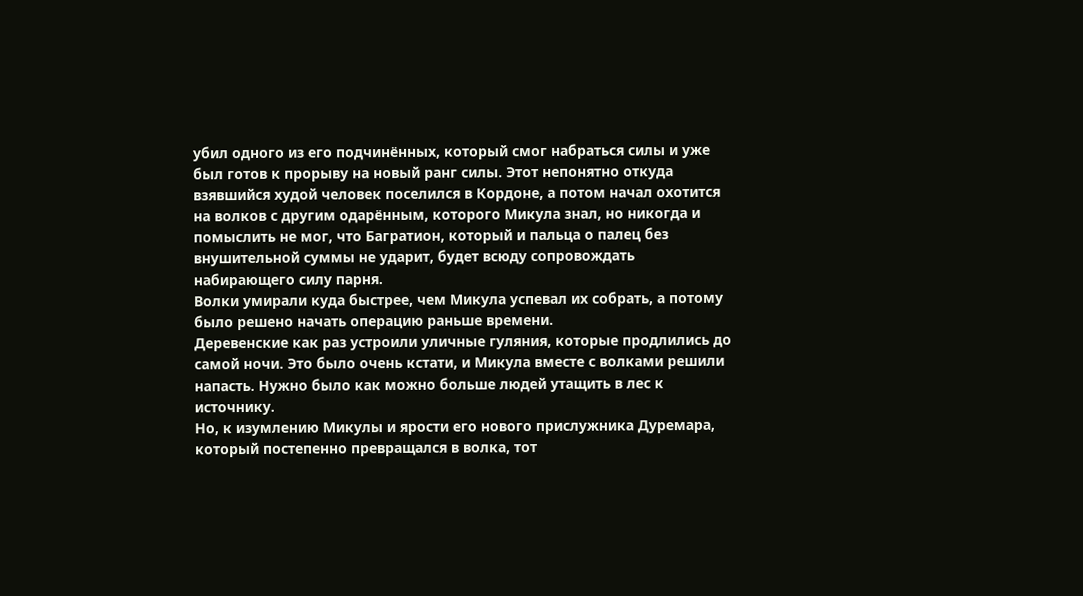убил одного из его подчинённых, который смог набраться силы и уже был готов к прорыву на новый ранг силы. Этот непонятно откуда взявшийся худой человек поселился в Кордоне, а потом начал охотится на волков с другим одарённым, которого Микула знал, но никогда и помыслить не мог, что Багратион, который и пальца о палец без внушительной суммы не ударит, будет всюду сопровождать набирающего силу парня.
Волки умирали куда быстрее, чем Микула успевал их собрать, а потому было решено начать операцию раньше времени.
Деревенские как раз устроили уличные гуляния, которые продлились до самой ночи. Это было очень кстати, и Микула вместе с волками решили напасть. Нужно было как можно больше людей утащить в лес к источнику.
Но, к изумлению Микулы и ярости его нового прислужника Дуремара, который постепенно превращался в волка, тот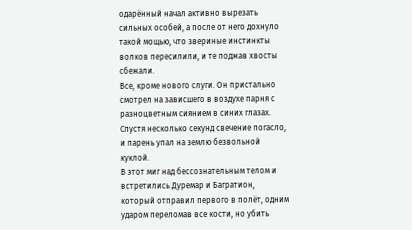одарённый начал активно вырезать сильных особей, а после от него дохнуло такой мощью, что звериные инстинкты волков пересилили, и те поджав хвосты сбежали.
Все, кроме нового слуги. Он пристально смотрел на зависшего в воздухе парня с разноцветным сиянием в синих глазах.
Спустя несколько секунд свечение погасло, и парень упал на землю безвольной куклой.
В этот миг над бессознательным телом и встретились Дуремар и Багратион, который отправил первого в полёт, одним ударом переломав все кости, но убить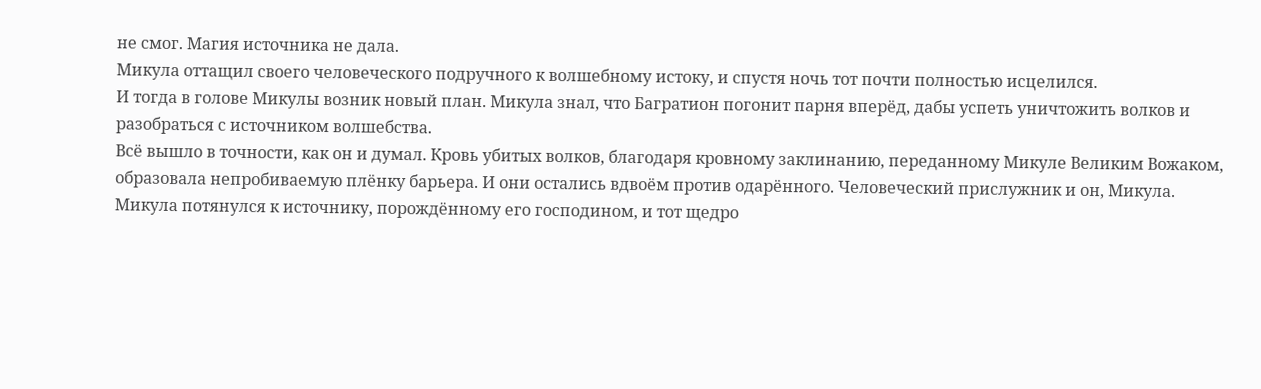не смог. Магия источника не дала.
Микула оттащил своего человеческого подручного к волшебному истоку, и спустя ночь тот почти полностью исцелился.
И тогда в голове Микулы возник новый план. Микула знал, что Багратион погонит парня вперёд, дабы успеть уничтожить волков и разобраться с источником волшебства.
Всё вышло в точности, как он и думал. Кровь убитых волков, благодаря кровному заклинанию, переданному Микуле Великим Вожаком, образовала непробиваемую плёнку барьера. И они остались вдвоём против одарённого. Человеческий прислужник и он, Микула.
Микула потянулся к источнику, порождённому его господином, и тот щедро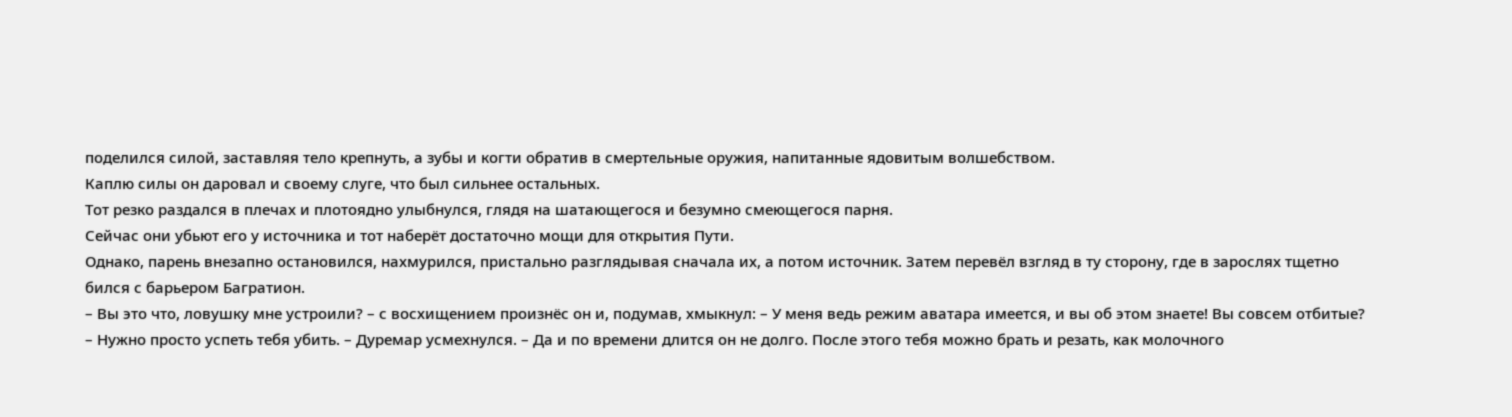поделился силой, заставляя тело крепнуть, а зубы и когти обратив в смертельные оружия, напитанные ядовитым волшебством.
Каплю силы он даровал и своему слуге, что был сильнее остальных.
Тот резко раздался в плечах и плотоядно улыбнулся, глядя на шатающегося и безумно смеющегося парня.
Сейчас они убьют его у источника и тот наберёт достаточно мощи для открытия Пути.
Однако, парень внезапно остановился, нахмурился, пристально разглядывая сначала их, а потом источник. Затем перевёл взгляд в ту сторону, где в зарослях тщетно бился с барьером Багратион.
– Вы это что, ловушку мне устроили? – с восхищением произнёс он и, подумав, хмыкнул: – У меня ведь режим аватара имеется, и вы об этом знаете! Вы совсем отбитые?
– Нужно просто успеть тебя убить. – Дуремар усмехнулся. – Да и по времени длится он не долго. После этого тебя можно брать и резать, как молочного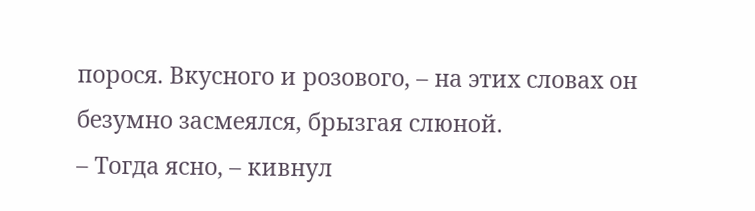порося. Вкусного и розового, – на этих словах он безумно засмеялся, брызгая слюной.
– Тогда ясно, – кивнул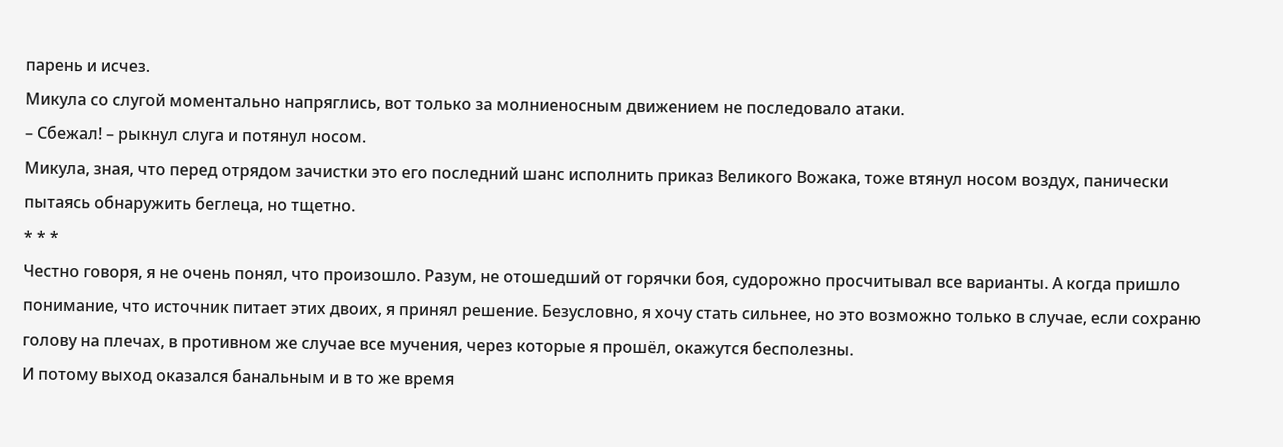парень и исчез.
Микула со слугой моментально напряглись, вот только за молниеносным движением не последовало атаки.
– Сбежал! – рыкнул слуга и потянул носом.
Микула, зная, что перед отрядом зачистки это его последний шанс исполнить приказ Великого Вожака, тоже втянул носом воздух, панически пытаясь обнаружить беглеца, но тщетно.
* * *
Честно говоря, я не очень понял, что произошло. Разум, не отошедший от горячки боя, судорожно просчитывал все варианты. А когда пришло понимание, что источник питает этих двоих, я принял решение. Безусловно, я хочу стать сильнее, но это возможно только в случае, если сохраню голову на плечах, в противном же случае все мучения, через которые я прошёл, окажутся бесполезны.
И потому выход оказался банальным и в то же время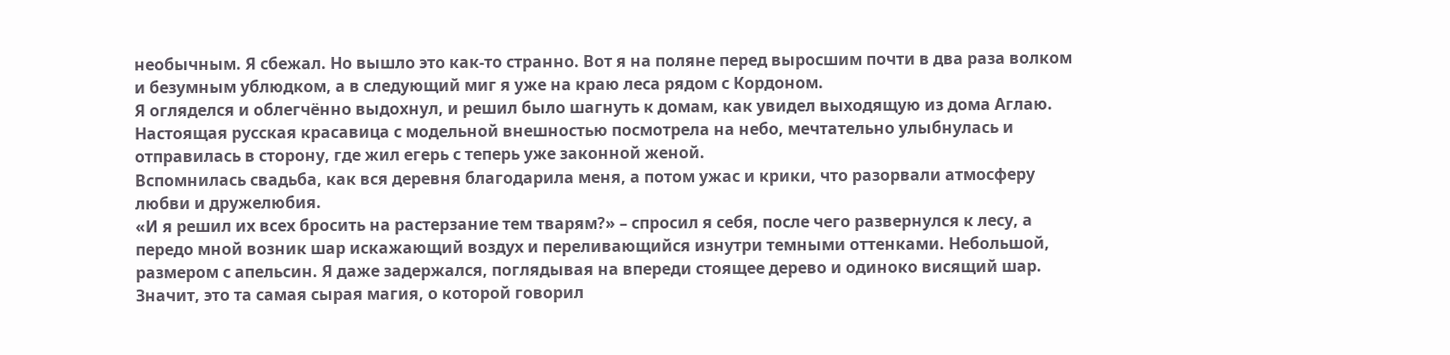необычным. Я сбежал. Но вышло это как-то странно. Вот я на поляне перед выросшим почти в два раза волком и безумным ублюдком, а в следующий миг я уже на краю леса рядом с Кордоном.
Я огляделся и облегчённо выдохнул, и решил было шагнуть к домам, как увидел выходящую из дома Аглаю. Настоящая русская красавица с модельной внешностью посмотрела на небо, мечтательно улыбнулась и отправилась в сторону, где жил егерь с теперь уже законной женой.
Вспомнилась свадьба, как вся деревня благодарила меня, а потом ужас и крики, что разорвали атмосферу любви и дружелюбия.
«И я решил их всех бросить на растерзание тем тварям?» – спросил я себя, после чего развернулся к лесу, а передо мной возник шар искажающий воздух и переливающийся изнутри темными оттенками. Небольшой, размером с апельсин. Я даже задержался, поглядывая на впереди стоящее дерево и одиноко висящий шар.
Значит, это та самая сырая магия, о которой говорил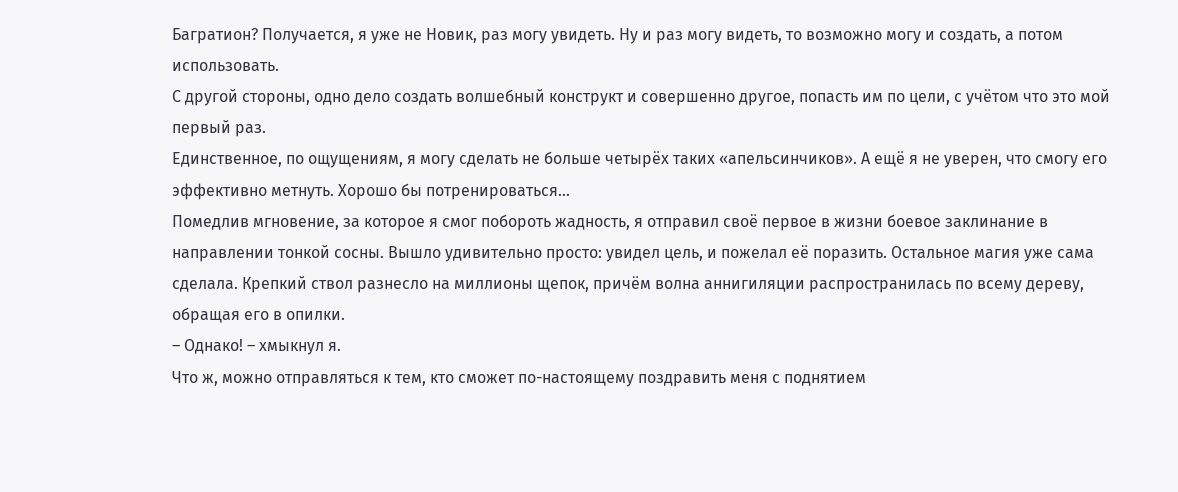Багратион? Получается, я уже не Новик, раз могу увидеть. Ну и раз могу видеть, то возможно могу и создать, а потом использовать.
С другой стороны, одно дело создать волшебный конструкт и совершенно другое, попасть им по цели, с учётом что это мой первый раз.
Единственное, по ощущениям, я могу сделать не больше четырёх таких «апельсинчиков». А ещё я не уверен, что смогу его эффективно метнуть. Хорошо бы потренироваться…
Помедлив мгновение, за которое я смог побороть жадность, я отправил своё первое в жизни боевое заклинание в направлении тонкой сосны. Вышло удивительно просто: увидел цель, и пожелал её поразить. Остальное магия уже сама сделала. Крепкий ствол разнесло на миллионы щепок, причём волна аннигиляции распространилась по всему дереву, обращая его в опилки.
– Однако! – хмыкнул я.
Что ж, можно отправляться к тем, кто сможет по-настоящему поздравить меня с поднятием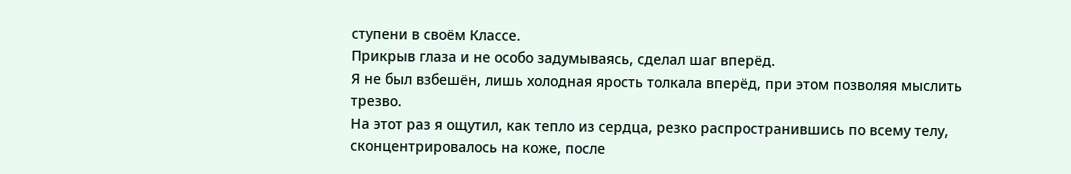ступени в своём Классе.
Прикрыв глаза и не особо задумываясь, сделал шаг вперёд.
Я не был взбешён, лишь холодная ярость толкала вперёд, при этом позволяя мыслить трезво.
На этот раз я ощутил, как тепло из сердца, резко распространившись по всему телу, сконцентрировалось на коже, после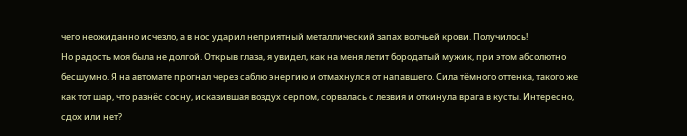чего неожиданно исчезло, а в нос ударил неприятный металлический запах волчьей крови. Получилось!
Но радость моя была не долгой. Открыв глаза, я увидел, как на меня летит бородатый мужик, при этом абсолютно бесшумно. Я на автомате прогнал через саблю энергию и отмахнулся от напавшего. Сила тёмного оттенка, такого же как тот шар, что разнёс сосну, исказившая воздух серпом, сорвалась с лезвия и откинула врага в кусты. Интересно, сдох или нет?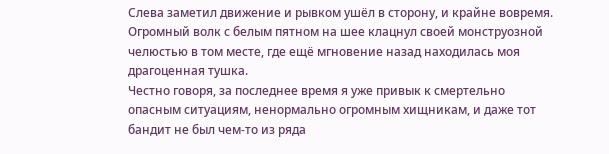Слева заметил движение и рывком ушёл в сторону, и крайне вовремя. Огромный волк с белым пятном на шее клацнул своей монструозной челюстью в том месте, где ещё мгновение назад находилась моя драгоценная тушка.
Честно говоря, за последнее время я уже привык к смертельно опасным ситуациям, ненормально огромным хищникам, и даже тот бандит не был чем-то из ряда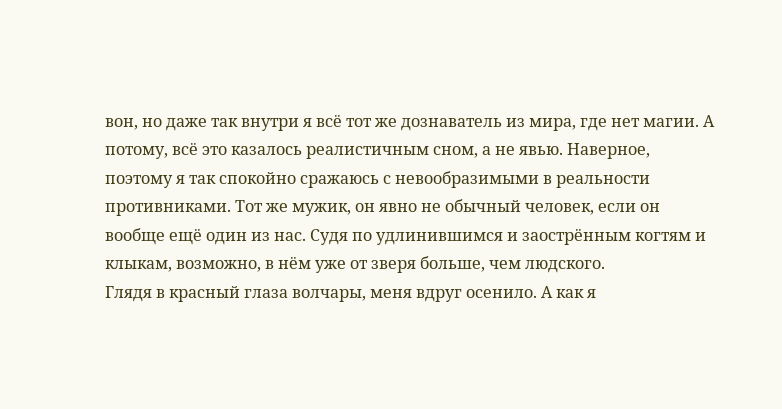вон, но даже так внутри я всё тот же дознаватель из мира, где нет магии. А потому, всё это казалось реалистичным сном, а не явью. Наверное, поэтому я так спокойно сражаюсь с невообразимыми в реальности противниками. Тот же мужик, он явно не обычный человек, если он вообще ещё один из нас. Судя по удлинившимся и заострённым когтям и клыкам, возможно, в нём уже от зверя больше, чем людского.
Глядя в красный глаза волчары, меня вдруг осенило. А как я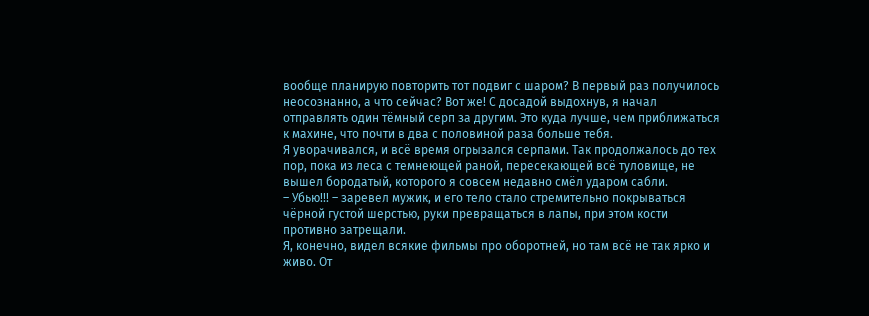вообще планирую повторить тот подвиг с шаром? В первый раз получилось неосознанно, а что сейчас? Вот же! С досадой выдохнув, я начал отправлять один тёмный серп за другим. Это куда лучше, чем приближаться к махине, что почти в два с половиной раза больше тебя.
Я уворачивался, и всё время огрызался серпами. Так продолжалось до тех пор, пока из леса с темнеющей раной, пересекающей всё туловище, не вышел бородатый, которого я совсем недавно смёл ударом сабли.
– Убью!!! – заревел мужик, и его тело стало стремительно покрываться чёрной густой шерстью, руки превращаться в лапы, при этом кости противно затрещали.
Я, конечно, видел всякие фильмы про оборотней, но там всё не так ярко и живо. От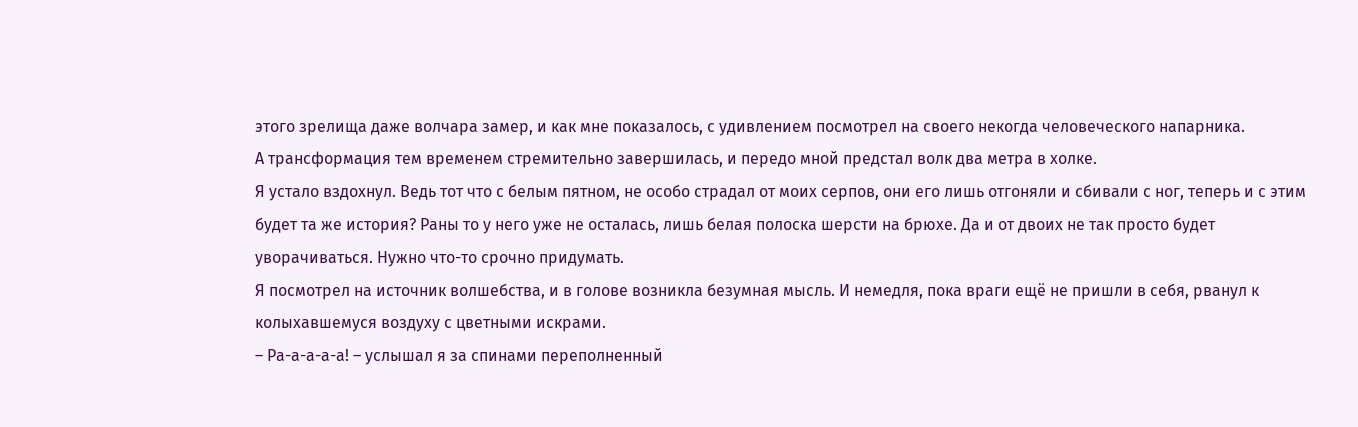этого зрелища даже волчара замер, и как мне показалось, с удивлением посмотрел на своего некогда человеческого напарника.
А трансформация тем временем стремительно завершилась, и передо мной предстал волк два метра в холке.
Я устало вздохнул. Ведь тот что с белым пятном, не особо страдал от моих серпов, они его лишь отгоняли и сбивали с ног, теперь и с этим будет та же история? Раны то у него уже не осталась, лишь белая полоска шерсти на брюхе. Да и от двоих не так просто будет уворачиваться. Нужно что-то срочно придумать.
Я посмотрел на источник волшебства, и в голове возникла безумная мысль. И немедля, пока враги ещё не пришли в себя, рванул к колыхавшемуся воздуху с цветными искрами.
– Ра-а-а-а-а! – услышал я за спинами переполненный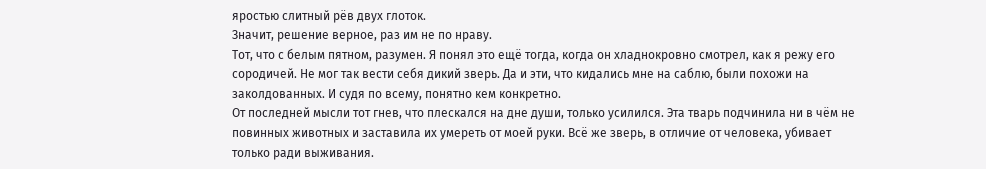яростью слитный рёв двух глоток.
Значит, решение верное, раз им не по нраву.
Тот, что с белым пятном, разумен. Я понял это ещё тогда, когда он хладнокровно смотрел, как я режу его сородичей. Не мог так вести себя дикий зверь. Да и эти, что кидались мне на саблю, были похожи на заколдованных. И судя по всему, понятно кем конкретно.
От последней мысли тот гнев, что плескался на дне души, только усилился. Эта тварь подчинила ни в чём не повинных животных и заставила их умереть от моей руки. Всё же зверь, в отличие от человека, убивает только ради выживания.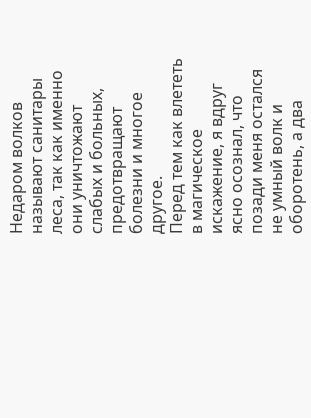Недаром волков называют санитары леса, так как именно они уничтожают слабых и больных, предотвращают болезни и многое другое.
Перед тем как влететь в магическое искажение, я вдруг ясно осознал, что позади меня остался не умный волк и оборотень, а два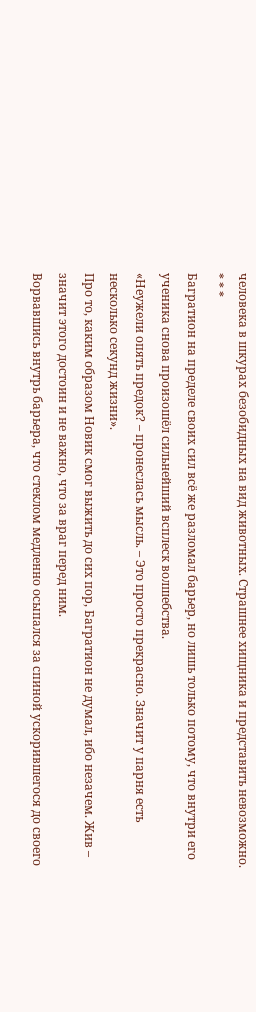человека в шкурах безобидных на вид животных. Страшнее хищника и представить невозможно.
* * *
Багратион на пределе своих сил всё же разломал барьер, но лишь только потому, что внутри его ученика снова произошёл сильнейший всплеск волшебства.
«Неужели опять предок? – пронеслась мысль. – Это просто прекрасно. Значит у парня есть несколько секунд жизни».
Про то, каким образом Новик смог выжить до сих пор, Багратион не думал, ибо незачем. Жив – значит этого достоин и не важно, что за враг перед ним.
Ворвавшись внутрь барьера, что стеклом медленно осыпался за спиной ускорившегося до своего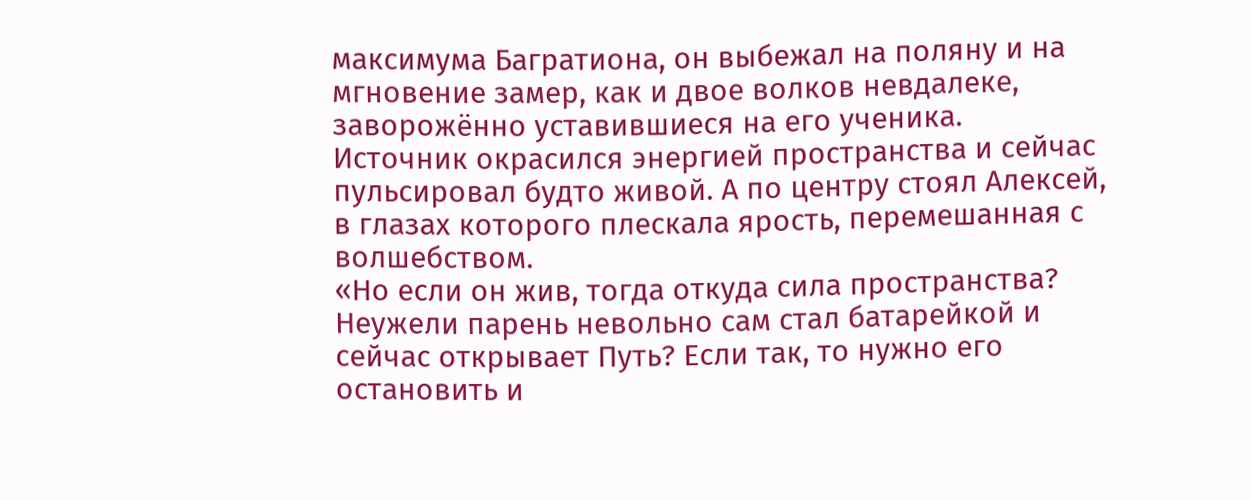максимума Багратиона, он выбежал на поляну и на мгновение замер, как и двое волков невдалеке, заворожённо уставившиеся на его ученика.
Источник окрасился энергией пространства и сейчас пульсировал будто живой. А по центру стоял Алексей, в глазах которого плескала ярость, перемешанная с волшебством.
«Но если он жив, тогда откуда сила пространства? Неужели парень невольно сам стал батарейкой и сейчас открывает Путь? Если так, то нужно его остановить и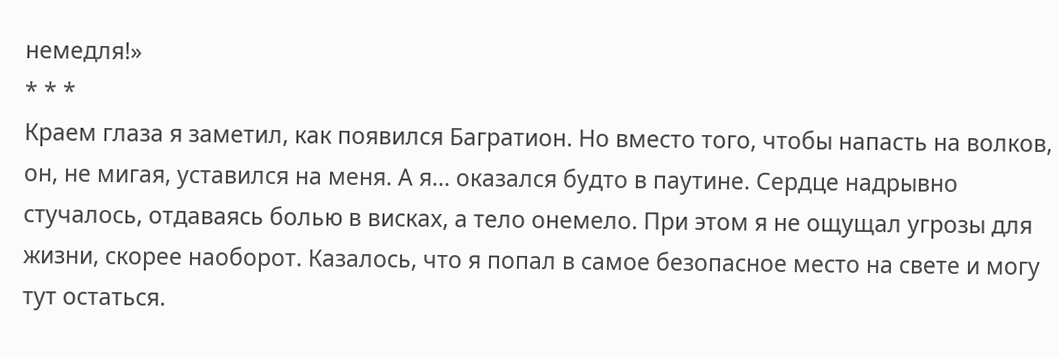немедля!»
* * *
Краем глаза я заметил, как появился Багратион. Но вместо того, чтобы напасть на волков, он, не мигая, уставился на меня. А я… оказался будто в паутине. Сердце надрывно стучалось, отдаваясь болью в висках, а тело онемело. При этом я не ощущал угрозы для жизни, скорее наоборот. Казалось, что я попал в самое безопасное место на свете и могу тут остаться.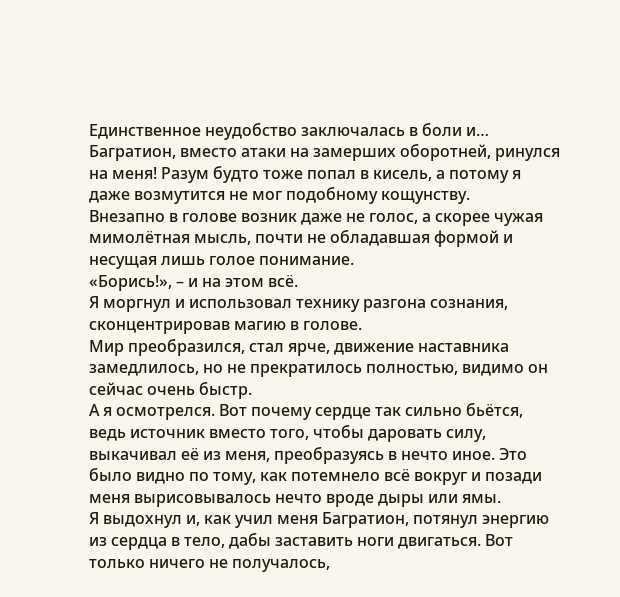Единственное неудобство заключалась в боли и…
Багратион, вместо атаки на замерших оборотней, ринулся на меня! Разум будто тоже попал в кисель, а потому я даже возмутится не мог подобному кощунству.
Внезапно в голове возник даже не голос, а скорее чужая мимолётная мысль, почти не обладавшая формой и несущая лишь голое понимание.
«Борись!», – и на этом всё.
Я моргнул и использовал технику разгона сознания, сконцентрировав магию в голове.
Мир преобразился, стал ярче, движение наставника замедлилось, но не прекратилось полностью, видимо он сейчас очень быстр.
А я осмотрелся. Вот почему сердце так сильно бьётся, ведь источник вместо того, чтобы даровать силу, выкачивал её из меня, преобразуясь в нечто иное. Это было видно по тому, как потемнело всё вокруг и позади меня вырисовывалось нечто вроде дыры или ямы.
Я выдохнул и, как учил меня Багратион, потянул энергию из сердца в тело, дабы заставить ноги двигаться. Вот только ничего не получалось,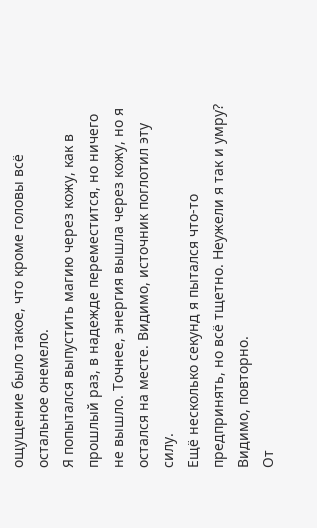ощущение было такое, что кроме головы всё остальное онемело.
Я попытался выпустить магию через кожу, как в прошлый раз, в надежде переместится, но ничего не вышло. Точнее, энергия вышла через кожу, но я остался на месте. Видимо, источник поглотил эту силу.
Ещё несколько секунд я пытался что-то предпринять, но всё тщетно. Неужели я так и умру? Видимо, повторно.
От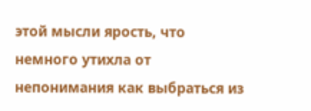этой мысли ярость, что немного утихла от непонимания как выбраться из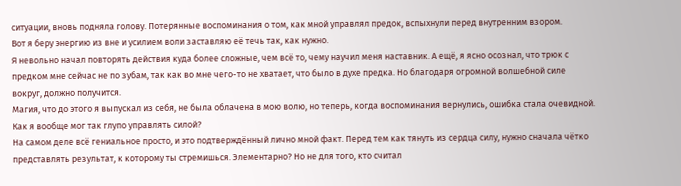ситуации, вновь подняла голову. Потерянные воспоминания о том, как мной управлял предок, вспыхнули перед внутренним взором.
Вот я беру энергию из вне и усилием воли заставляю её течь так, как нужно.
Я невольно начал повторять действия куда более сложные, чем всё то, чему научил меня наставник. А ещё, я ясно осознал, что трюк с предком мне сейчас не по зубам, так как во мне чего-то не хватает, что было в духе предка. Но благодаря огромной волшебной силе вокруг, должно получится.
Магия, что до этого я выпускал из себя, не была облачена в мою волю, но теперь, когда воспоминания вернулись, ошибка стала очевидной. Как я вообще мог так глупо управлять силой?
На самом деле всё гениальное просто, и это подтверждённый лично мной факт. Перед тем как тянуть из сердца силу, нужно сначала чётко представлять результат, к которому ты стремишься. Элементарно? Но не для того, кто считал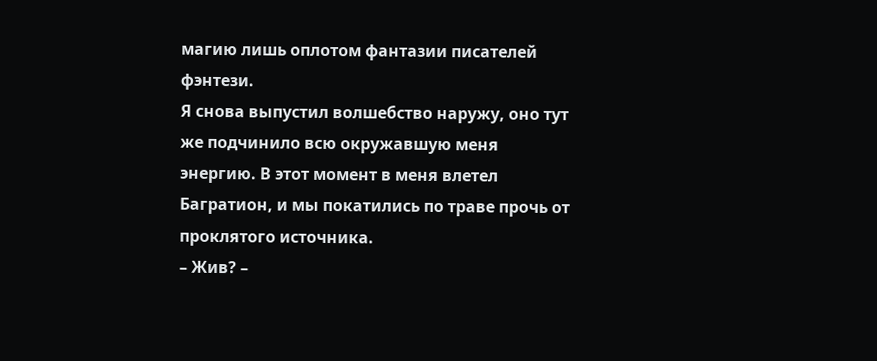магию лишь оплотом фантазии писателей фэнтези.
Я снова выпустил волшебство наружу, оно тут же подчинило всю окружавшую меня энергию. В этот момент в меня влетел Багратион, и мы покатились по траве прочь от проклятого источника.
– Жив? –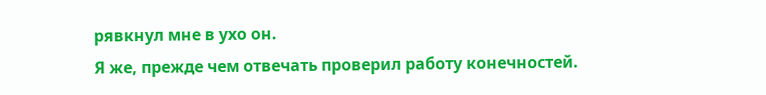рявкнул мне в ухо он.
Я же, прежде чем отвечать проверил работу конечностей.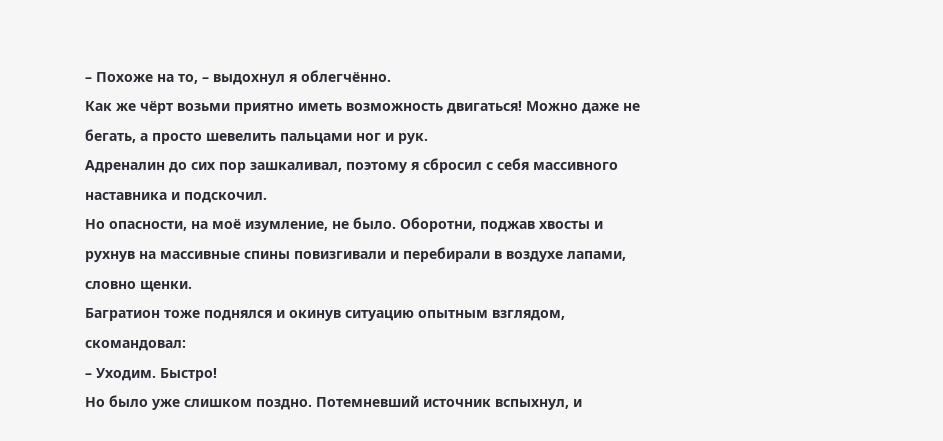– Похоже на то, – выдохнул я облегчённо.
Как же чёрт возьми приятно иметь возможность двигаться! Можно даже не бегать, а просто шевелить пальцами ног и рук.
Адреналин до сих пор зашкаливал, поэтому я сбросил с себя массивного наставника и подскочил.
Но опасности, на моё изумление, не было. Оборотни, поджав хвосты и рухнув на массивные спины повизгивали и перебирали в воздухе лапами, словно щенки.
Багратион тоже поднялся и окинув ситуацию опытным взглядом, скомандовал:
– Уходим. Быстро!
Но было уже слишком поздно. Потемневший источник вспыхнул, и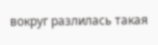вокруг разлилась такая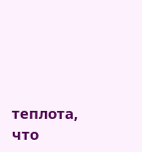теплота, что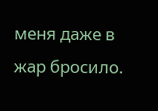меня даже в жар бросило.